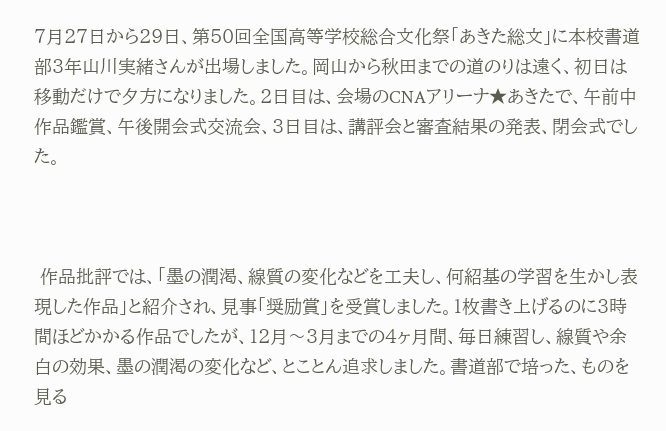7月27日から29日、第50回全国高等学校総合文化祭「あきた総文」に本校書道部3年山川実緒さんが出場しました。岡山から秋田までの道のりは遠く、初日は移動だけで夕方になりました。2日目は、会場のCNAアリーナ★あきたで、午前中作品鑑賞、午後開会式交流会、3日目は、講評会と審査結果の発表、閉会式でした。



 作品批評では、「墨の潤渇、線質の変化などを工夫し、何紹基の学習を生かし表現した作品」と紹介され、見事「奨励賞」を受賞しました。1枚書き上げるのに3時間ほどかかる作品でしたが、12月〜3月までの4ヶ月間、毎日練習し、線質や余白の効果、墨の潤渇の変化など、とことん追求しました。書道部で培った、ものを見る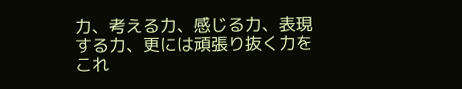力、考える力、感じる力、表現する力、更には頑張り抜く力をこれ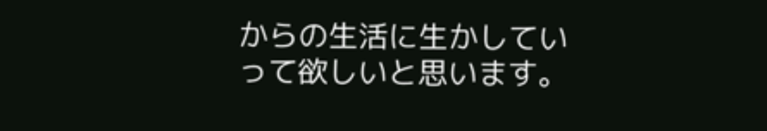からの生活に生かしていって欲しいと思います。